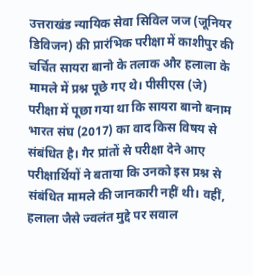उत्तराखंड न्यायिक सेवा सिविल जज (जूनियर डिविजन) की प्रारंभिक परीक्षा में काशीपुर की चर्चित सायरा बानो के तलाक और हलाला के मामले में प्रश्न पूछे गए थे। पीसीएस (जे) परीक्षा में पूछा गया था कि सायरा बानो बनाम भारत संघ (2017) का वाद किस विषय से संबंधित है। गैर प्रांतों से परीक्षा देने आए परीक्षार्थियों ने बताया कि उनको इस प्रश्न से संबंधित मामले की जानकारी नहीं थी। वहीं, हलाला जैसे ज्वलंत मुद्दे पर सवाल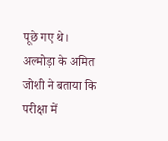पूछे गए थे।
अल्मोड़ा के अमित जोशी ने बताया कि परीक्षा में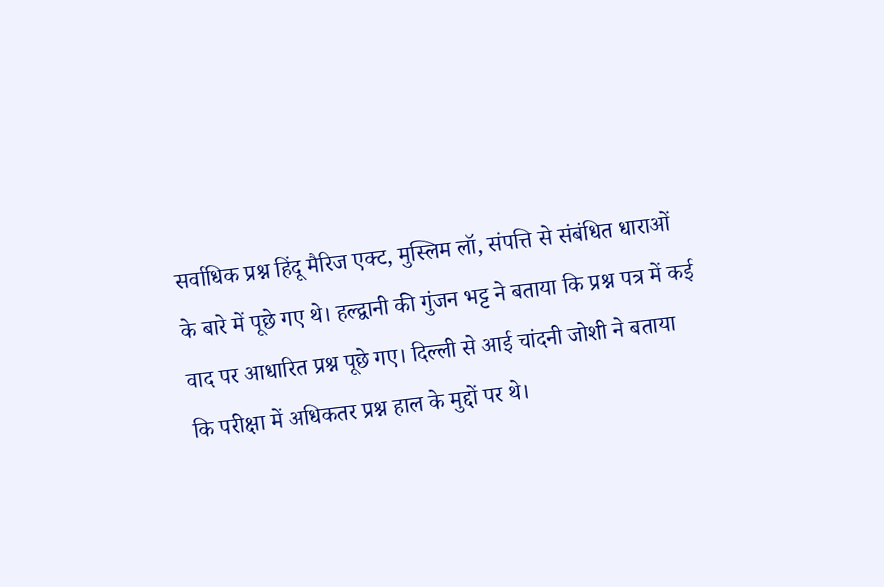सर्वाधिक प्रश्न हिंदू मैरिज एक्ट, मुस्लिम लॉ, संपत्ति से संबंधित धाराओं के बारे में पूछे गए थे। हल्द्वानी की गुंजन भट्ट ने बताया कि प्रश्न पत्र में कई वाद पर आधारित प्रश्न पूछे गए। दिल्ली से आई चांदनी जोशी ने बताया कि परीक्षा में अधिकतर प्रश्न हाल के मुद्दों पर थे।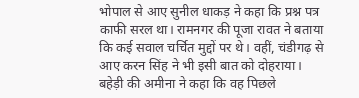भोपाल से आए सुनील धाकड़ ने कहा कि प्रश्न पत्र काफी सरल था। रामनगर की पूजा रावत ने बताया कि कई सवाल चर्चित मुद्दों पर थे। वहीं, चंडीगढ़ से आए करन सिंह ने भी इसी बात को दोहराया।
बहेड़ी की अमीना ने कहा कि वह पिछले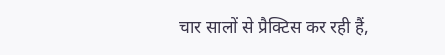चार सालों से प्रैक्टिस कर रही हैं,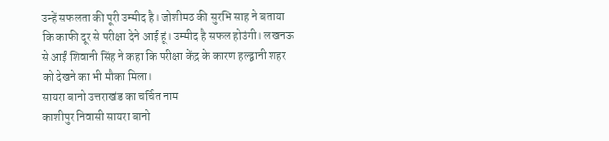उन्हें सफलता की पूरी उम्मीद है। जोशीमठ की सुरभि साह ने बताया कि काफी दूर से परीक्षा देने आई हूं। उम्मीद है सफल होउंगी। लखनऊ से आईं शिवानी सिंह ने कहा कि परीक्षा केंद्र के कारण हल्द्वानी शहर को देखने का भी मौका मिला।
सायरा बानो उत्तराखंड का चर्चित नाम
काशीपुर निवासी सायरा बानो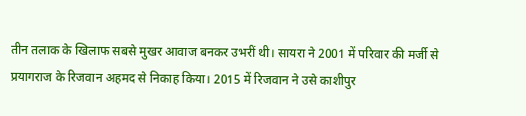तीन तलाक के खिलाफ सबसे मुखर आवाज बनकर उभरीं थी। सायरा ने 2001 में परिवार की मर्जी से प्रयागराज के रिजवान अहमद से निकाह किया। 2015 में रिजवान ने उसे काशीपुर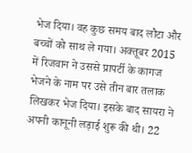भेज दिया। वह कुछ समय बाद लौटा और बच्चों को साथ ले गया। अक्तूबर 2015 में रिजवान ने उससे प्रापर्टी के कागज भेजने के नाम पर उसे तीन बार तलाक लिखकर भेज दिया। इसके बाद सायरा ने अपनी कानूनी लड़ाई शुरू की थी। 22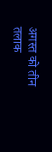अगस्त को तीन तलाक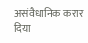असंवैधानिक करार दिया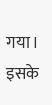गया। इसके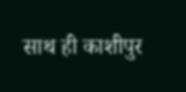साथ ही काशीपुर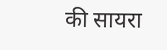की सायरा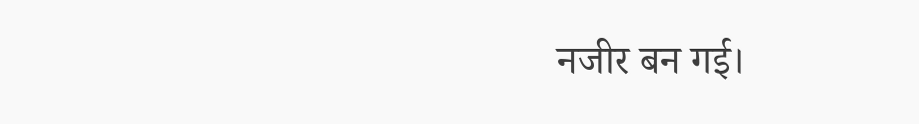नजीर बन गई।